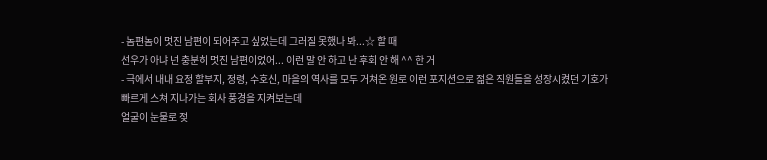- 놈편놈이 멋진 남편이 되어주고 싶었는데 그러질 못했나 봐...☆ 할 때
선우가 아냐 넌 충분히 멋진 남편이었어... 이런 말 안 하고 난 후회 안 해 ^^ 한 거
- 극에서 내내 요정 할부지, 정령, 수호신, 마을의 역사를 모두 거쳐온 원로 이런 포지션으로 젊은 직원들을 성장시켰던 기호가
빠르게 스쳐 지나가는 회사 풍경을 지켜보는데
얼굴이 눈물로 젖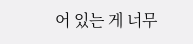어 있는 게 너무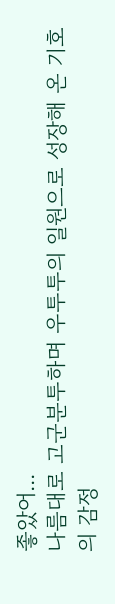좋았어...
나름대로 고군분투하며 우투투의 일원으로 성장해 온 기호의 감정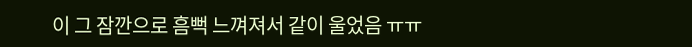이 그 잠깐으로 흠뻑 느껴져서 같이 울었음 ㅠㅠ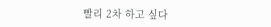빨리 2차 하고 싶다